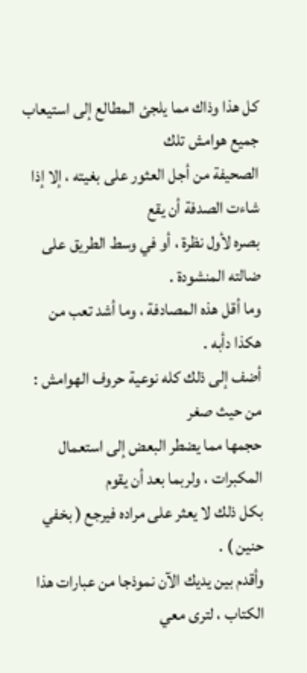كل هذا وذاك مما يلجئ المطالع إلى استيعاب جميع هوامش تلك
الصحيفة من أجل العثور على بغيته ، إلا إذا شاءت الصدفة أن يقع
بصره لأول نظرة ، أو في وسط الطريق على ضالته المنشودة .
وما أقل هذه المصادفة ، وما أشد تعب من هكذا دأبه .
أضف إلى ذلك كله نوعية حروف الهوامش : من حيث صغر
حجمها مما يضطر البعض إلى استعمال المكبرات ، ولربما بعد أن يقوم
بكل ذلك لا يعثر على مراده فيرجع ( بخفي حنين ) .
وأقدم بين يديك الآن نموذجا من عبارات هذا الكتاب ، لترى معي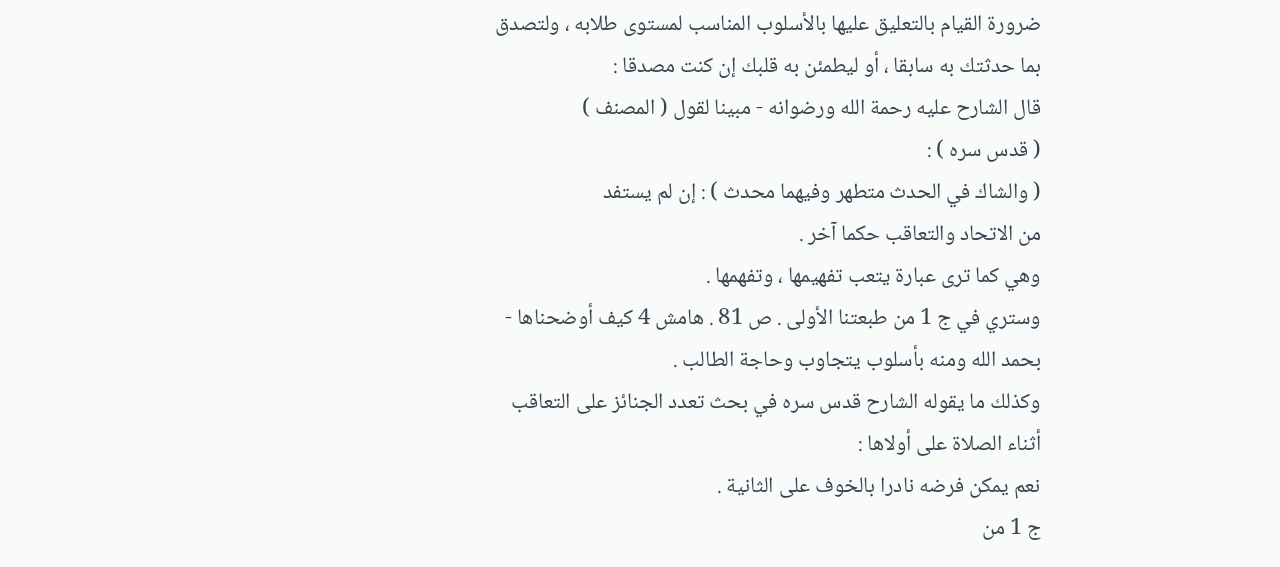ضرورة القيام بالتعليق عليها بالأسلوب المناسب لمستوى طلابه ، ولتصدق
بما حدثتك به سابقا ، أو ليطمئن به قلبك إن كنت مصدقا :
قال الشارح عليه رحمة الله ورضوانه - مبينا لقول ( المصنف )
( قدس سره ) :
( والشاك في الحدث متطهر وفيهما محدث ) : إن لم يستفد
من الاتحاد والتعاقب حكما آخر .
وهي كما ترى عبارة يتعب تفهيمها ، وتفهمها .
وستري في ج 1 من طبعتنا الأولى . ص 81 . هامش 4 كيف أوضحناها -
بحمد الله ومنه بأسلوب يتجاوب وحاجة الطالب .
وكذلك ما يقوله الشارح قدس سره في بحث تعدد الجنائز على التعاقب
أثناء الصلاة على أولاها :
نعم يمكن فرضه نادرا بالخوف على الثانية .
ج 1 من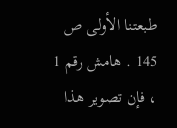طبعتنا الأولى ص 145 . هامش رقم 1 ، فإن تصوير هذا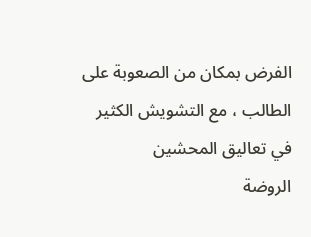الفرض بمكان من الصعوبة على الطالب ، مع التشويش الكثير في تعاليق المحشين
الروضة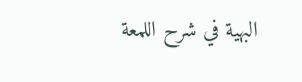البهية في شرح اللمعة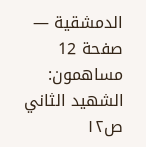الدمشقية — صفحة 12
مساهمون: الشهيد الثاني
ص١٢